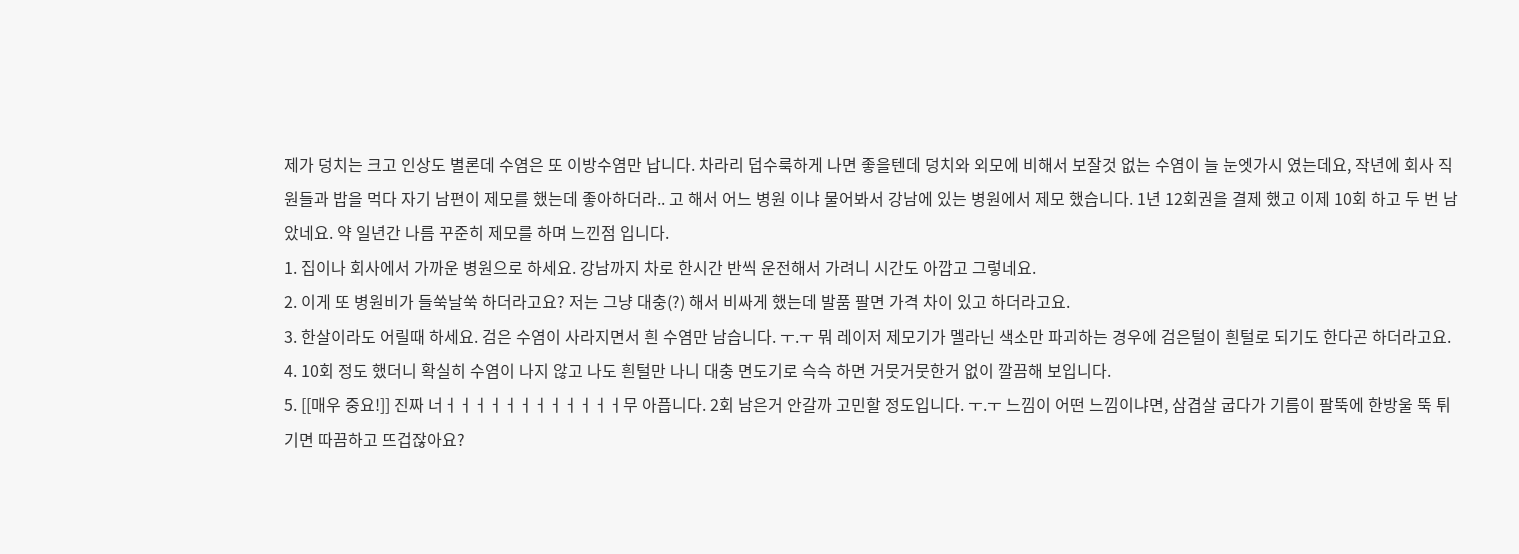제가 덩치는 크고 인상도 별론데 수염은 또 이방수염만 납니다. 차라리 덥수룩하게 나면 좋을텐데 덩치와 외모에 비해서 보잘것 없는 수염이 늘 눈엣가시 였는데요, 작년에 회사 직원들과 밥을 먹다 자기 남편이 제모를 했는데 좋아하더라.. 고 해서 어느 병원 이냐 물어봐서 강남에 있는 병원에서 제모 했습니다. 1년 12회권을 결제 했고 이제 10회 하고 두 번 남았네요. 약 일년간 나름 꾸준히 제모를 하며 느낀점 입니다.
1. 집이나 회사에서 가까운 병원으로 하세요. 강남까지 차로 한시간 반씩 운전해서 가려니 시간도 아깝고 그렇네요.
2. 이게 또 병원비가 들쑥날쑥 하더라고요? 저는 그냥 대충(?) 해서 비싸게 했는데 발품 팔면 가격 차이 있고 하더라고요.
3. 한살이라도 어릴때 하세요. 검은 수염이 사라지면서 흰 수염만 남습니다. ㅜ.ㅜ 뭐 레이저 제모기가 멜라닌 색소만 파괴하는 경우에 검은털이 흰털로 되기도 한다곤 하더라고요.
4. 10회 정도 했더니 확실히 수염이 나지 않고 나도 흰털만 나니 대충 면도기로 슥슥 하면 거뭇거뭇한거 없이 깔끔해 보입니다.
5. [[매우 중요!]] 진짜 너ㅓㅓㅓㅓㅓㅓㅓㅓㅓㅓㅓㅓ무 아픕니다. 2회 남은거 안갈까 고민할 정도입니다. ㅜ.ㅜ 느낌이 어떤 느낌이냐면, 삼겹살 굽다가 기름이 팔뚝에 한방울 뚝 튀기면 따끔하고 뜨겁잖아요?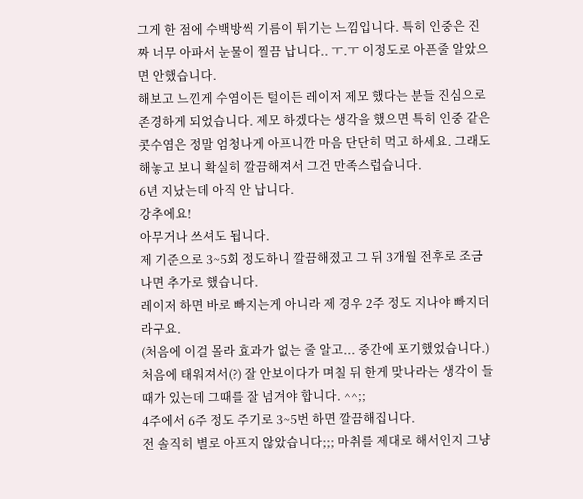그게 한 점에 수백방씩 기름이 튀기는 느낌입니다. 특히 인중은 진짜 너무 아파서 눈물이 찔끔 납니다.. ㅜ.ㅜ 이정도로 아픈줄 알았으면 안했습니다.
해보고 느낀게 수염이든 털이든 레이저 제모 했다는 분들 진심으로 존경하게 되었습니다. 제모 하겠다는 생각을 했으면 특히 인중 같은 콧수염은 정말 엄청나게 아프니깐 마음 단단히 먹고 하세요. 그래도 해놓고 보니 확실히 깔끔해져서 그건 만족스럽습니다.
6년 지났는데 아직 안 납니다.
강추에요!
아무거나 쓰셔도 됩니다.
제 기준으로 3~5회 정도하니 깔끔해졌고 그 뒤 3개월 전후로 조금나면 추가로 했습니다.
레이저 하면 바로 빠지는게 아니라 제 경우 2주 정도 지나야 빠지더라구요.
(처음에 이걸 몰라 효과가 없는 줄 알고... 중간에 포기했었습니다.)
처음에 태워져서(?) 잘 안보이다가 며칠 뒤 한게 맞나라는 생각이 들때가 있는데 그때를 잘 넘겨야 합니다. ^^;;
4주에서 6주 정도 주기로 3~5번 하면 깔끔해집니다.
전 솔직히 별로 아프지 않았습니다;;; 마취를 제대로 해서인지 그냥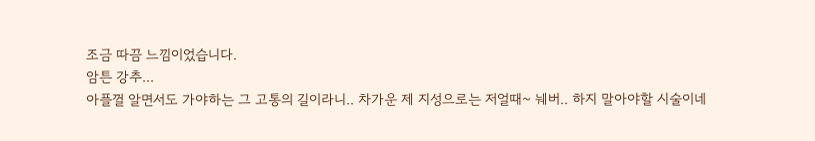조금 따끔 느낌이었습니다.
암튼 강추...
아플껄 알면서도 가야하는 그 고통의 길이라니.. 차가운 제 지성으로는 저얼때~ 눼버.. 하지 말아야할 시술이네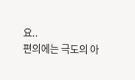요..
편의에는 극도의 아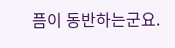픔이 동반하는군요.